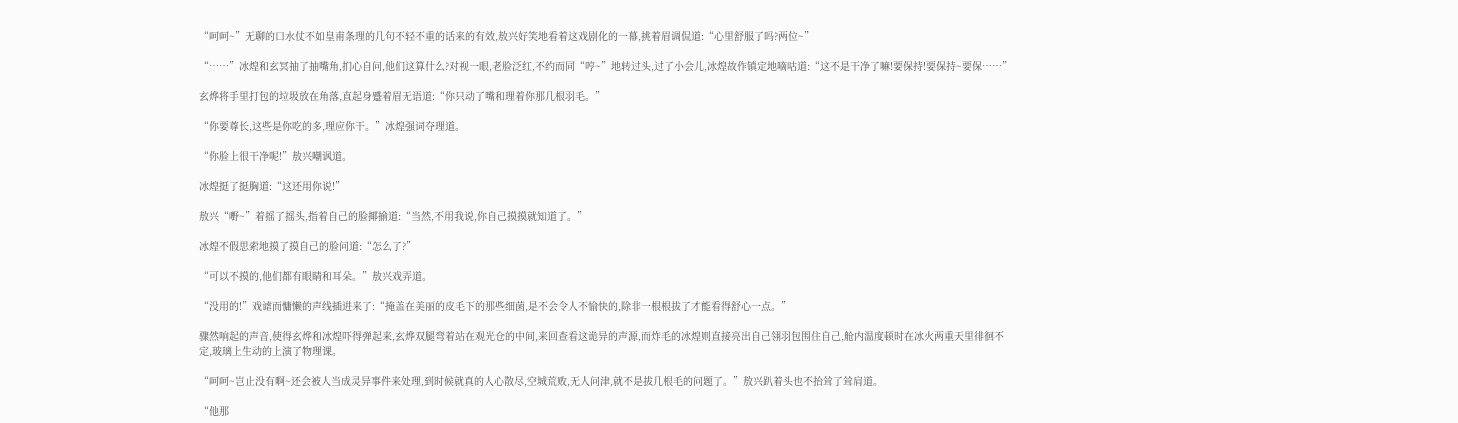“呵呵~”无聊的口水仗不如皇甫条理的几句不轻不重的话来的有效,敖兴好笑地看着这戏剧化的一幕,挑着眉调侃道:“心里舒服了吗?两位~”

“……”冰煌和玄冥抽了抽嘴角,扪心自问,他们这算什么?对视一眼,老脸泛红,不约而同“哼~”地转过头,过了小会儿,冰煌故作镇定地嘀咕道:“这不是干净了嘛!要保持!要保持~要保……”

玄烨将手里打包的垃圾放在角落,直起身蹙着眉无语道:“你只动了嘴和理着你那几根羽毛。”

“你要尊长,这些是你吃的多,理应你干。”冰煌强词夺理道。

“你脸上很干净呢!”敖兴嘲讽道。

冰煌挺了挺胸道:“这还用你说!”

敖兴“嘢~”着摇了摇头,指着自己的脸揶揄道:“当然,不用我说,你自己摸摸就知道了。”

冰煌不假思索地摸了摸自己的脸问道:“怎么了?”

“可以不摸的,他们都有眼睛和耳朵。”敖兴戏弄道。

“没用的!”戏谑而慵懒的声线插进来了:“掩盖在美丽的皮毛下的那些细菌,是不会令人不愉快的,除非一根根拔了才能看得舒心一点。”

骤然响起的声音,使得玄烨和冰煌吓得弹起来,玄烨双腿弯着站在观光仓的中间,来回查看这诡异的声源,而炸毛的冰煌则直接亮出自己翎羽包围住自己,舱内温度顿时在冰火两重天里徘徊不定,玻璃上生动的上演了物理课。

“呵呵~岂止没有啊~还会被人当成灵异事件来处理,到时候就真的人心散尽,空城荒败,无人问津,就不是拔几根毛的问题了。”敖兴趴着头也不抬耸了耸肩道。

“他那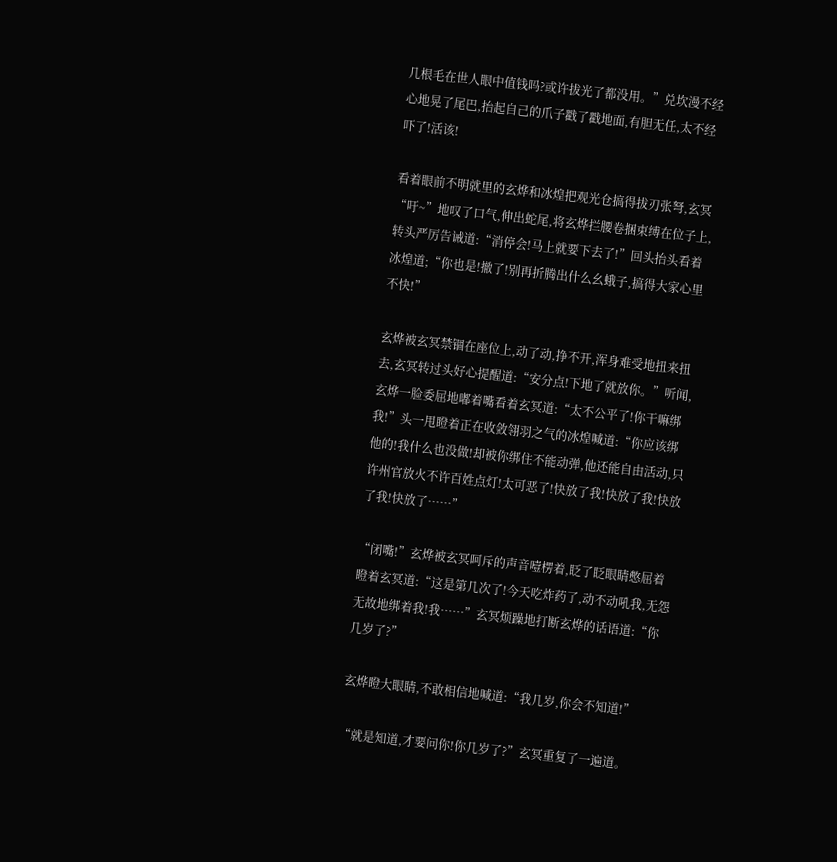几根毛在世人眼中值钱吗?或许拔光了都没用。”兑坎漫不经心地晃了尾巴,抬起自己的爪子戳了戳地面,有胆无任,太不经吓了!活该!

看着眼前不明就里的玄烨和冰煌把观光仓搞得拔刃张弩,玄冥“吁~”地叹了口气,伸出蛇尾,将玄烨拦腰卷捆束缚在位子上,转头严厉告诫道:“消停会!马上就要下去了!”回头抬头看着冰煌道;“你也是!撤了!别再折腾出什么幺蛾子,搞得大家心里不快!”

玄烨被玄冥禁锢在座位上,动了动,挣不开,浑身难受地扭来扭去,玄冥转过头好心提醒道:“安分点!下地了就放你。”听闻,玄烨一脸委屈地嘟着嘴看着玄冥道:“太不公平了!你干嘛绑我!”头一甩瞪着正在收敛翎羽之气的冰煌喊道:“你应该绑他的!我什么也没做!却被你绑住不能动弹,他还能自由活动,只许州官放火不许百姓点灯!太可恶了!快放了我!快放了我!快放了我!快放了……”

“闭嘴!”玄烨被玄冥呵斥的声音噎楞着,眨了眨眼睛憋屈着瞪着玄冥道:“这是第几次了!今天吃炸药了,动不动吼我,无怨无故地绑着我!我……”玄冥烦躁地打断玄烨的话语道:“你几岁了?”

玄烨瞪大眼睛,不敢相信地喊道:“我几岁,你会不知道!”

“就是知道,才要问你!你几岁了?”玄冥重复了一遍道。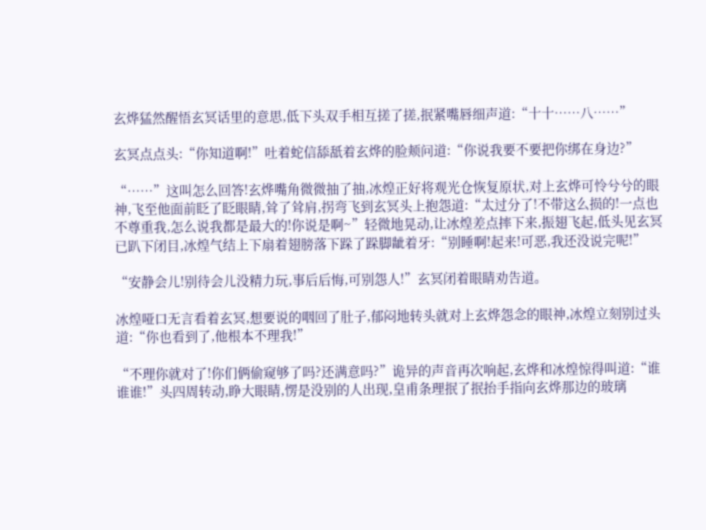玄烨猛然醒悟玄冥话里的意思,低下头双手相互搓了搓,抿紧嘴唇细声道:“十十……八……”

玄冥点点头:“你知道啊!”吐着蛇信舔舐着玄烨的脸颊问道:“你说我要不要把你绑在身边?”

“……”这叫怎么回答!玄烨嘴角微微抽了抽,冰煌正好将观光仓恢复原状,对上玄烨可怜兮兮的眼神,飞至他面前眨了眨眼睛,耸了耸肩,拐弯飞到玄冥头上抱怨道:“太过分了!不带这么损的!一点也不尊重我,怎么说我都是最大的!你说是啊~”轻微地晃动,让冰煌差点摔下来,振翅飞起,低头见玄冥已趴下闭目,冰煌气结上下扇着翅膀落下跺了跺脚龇着牙:“别睡啊!起来!可恶,我还没说完呢!”

“安静会儿!别待会儿没精力玩,事后后悔,可别怨人!”玄冥闭着眼睛劝告道。

冰煌哑口无言看着玄冥,想要说的咽回了肚子,郁闷地转头就对上玄烨怨念的眼神,冰煌立刻别过头道:“你也看到了,他根本不理我!”

“不理你就对了!你们俩偷窥够了吗?还满意吗?”诡异的声音再次响起,玄烨和冰煌惊得叫道:“谁谁谁!”头四周转动,睁大眼睛,愣是没别的人出现,皇甫条理抿了抿抬手指向玄烨那边的玻璃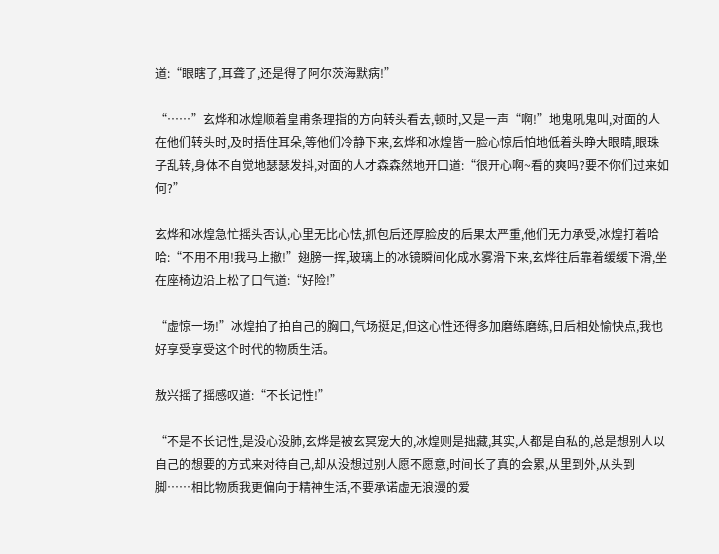道:“眼瞎了,耳聋了,还是得了阿尔茨海默病!”

“……”玄烨和冰煌顺着皇甫条理指的方向转头看去,顿时,又是一声“啊!”地鬼吼鬼叫,对面的人在他们转头时,及时捂住耳朵,等他们冷静下来,玄烨和冰煌皆一脸心惊后怕地低着头睁大眼睛,眼珠子乱转,身体不自觉地瑟瑟发抖,对面的人才森森然地开口道:“很开心啊~看的爽吗?要不你们过来如何?”

玄烨和冰煌急忙摇头否认,心里无比心怯,抓包后还厚脸皮的后果太严重,他们无力承受,冰煌打着哈哈:“不用不用!我马上撤!”翅膀一挥,玻璃上的冰镜瞬间化成水雾滑下来,玄烨往后靠着缓缓下滑,坐在座椅边沿上松了口气道:“好险!”

“虚惊一场!”冰煌拍了拍自己的胸口,气场挺足,但这心性还得多加磨练磨练,日后相处愉快点,我也好享受享受这个时代的物质生活。

敖兴摇了摇感叹道:“不长记性!”

“不是不长记性,是没心没肺,玄烨是被玄冥宠大的,冰煌则是拙藏,其实,人都是自私的,总是想别人以自己的想要的方式来对待自己,却从没想过别人愿不愿意,时间长了真的会累,从里到外,从头到脚……相比物质我更偏向于精神生活,不要承诺虚无浪漫的爱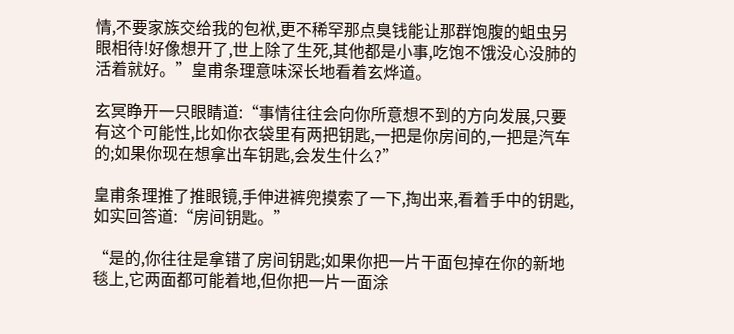情,不要家族交给我的包袱,更不稀罕那点臭钱能让那群饱腹的蛆虫另眼相待!好像想开了,世上除了生死,其他都是小事,吃饱不饿没心没肺的活着就好。”皇甫条理意味深长地看着玄烨道。

玄冥睁开一只眼睛道:“事情往往会向你所意想不到的方向发展,只要有这个可能性,比如你衣袋里有两把钥匙,一把是你房间的,一把是汽车的;如果你现在想拿出车钥匙,会发生什么?”

皇甫条理推了推眼镜,手伸进裤兜摸索了一下,掏出来,看着手中的钥匙,如实回答道:“房间钥匙。”

“是的,你往往是拿错了房间钥匙;如果你把一片干面包掉在你的新地毯上,它两面都可能着地,但你把一片一面涂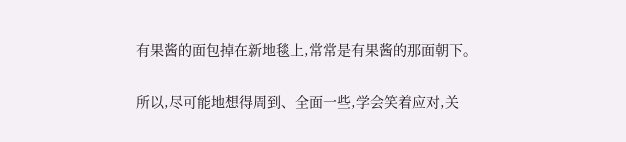有果酱的面包掉在新地毯上,常常是有果酱的那面朝下。

所以,尽可能地想得周到、全面一些,学会笑着应对,关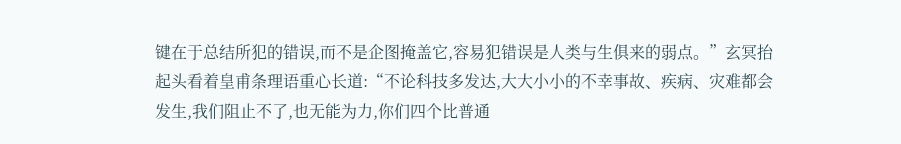键在于总结所犯的错误,而不是企图掩盖它,容易犯错误是人类与生俱来的弱点。”玄冥抬起头看着皇甫条理语重心长道:“不论科技多发达,大大小小的不幸事故、疾病、灾难都会发生,我们阻止不了,也无能为力,你们四个比普通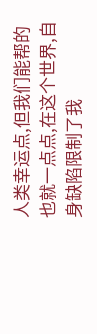人类幸运点,但我们能帮的也就一点点,在这个世界,自身缺陷限制了我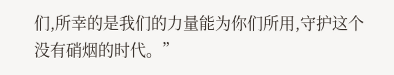们,所幸的是我们的力量能为你们所用,守护这个没有硝烟的时代。”